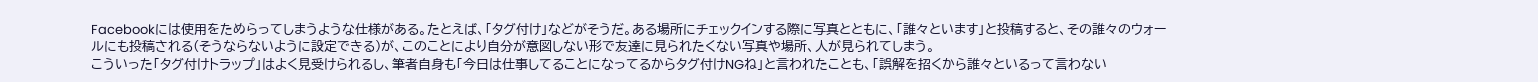Facebookには使用をためらってしまうような仕様がある。たとえば、「タグ付け」などがそうだ。ある場所にチェックインする際に写真とともに、「誰々といます」と投稿すると、その誰々のウォールにも投稿される(そうならないように設定できる)が、このことにより自分が意図しない形で友達に見られたくない写真や場所、人が見られてしまう。
こういった「タグ付けトラップ」はよく見受けられるし、筆者自身も「今日は仕事してることになってるからタグ付けNGね」と言われたことも、「誤解を招くから誰々といるって言わない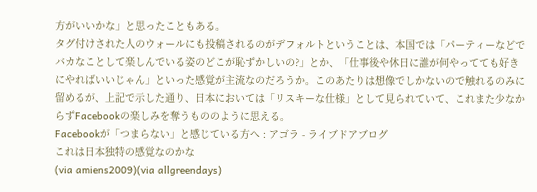方がいいかな」と思ったこともある。
タグ付けされた人のウォールにも投稿されるのがデフォルトということは、本国では「パーティーなどでバカなことして楽しんでいる姿のどこが恥ずかしいの?」とか、「仕事後や休日に誰が何やってても好きにやればいいじゃん」といった感覚が主流なのだろうか。このあたりは想像でしかないので触れるのみに留めるが、上記で示した通り、日本においては「リスキーな仕様」として見られていて、これまた少なからずFacebookの楽しみを奪うもののように思える。
Facebookが「つまらない」と感じている方へ : アゴラ - ライブドアブログ
これは日本独特の感覚なのかな
(via amiens2009)(via allgreendays)